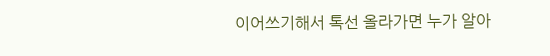이어쓰기해서 톡선 올라가면 누가 알아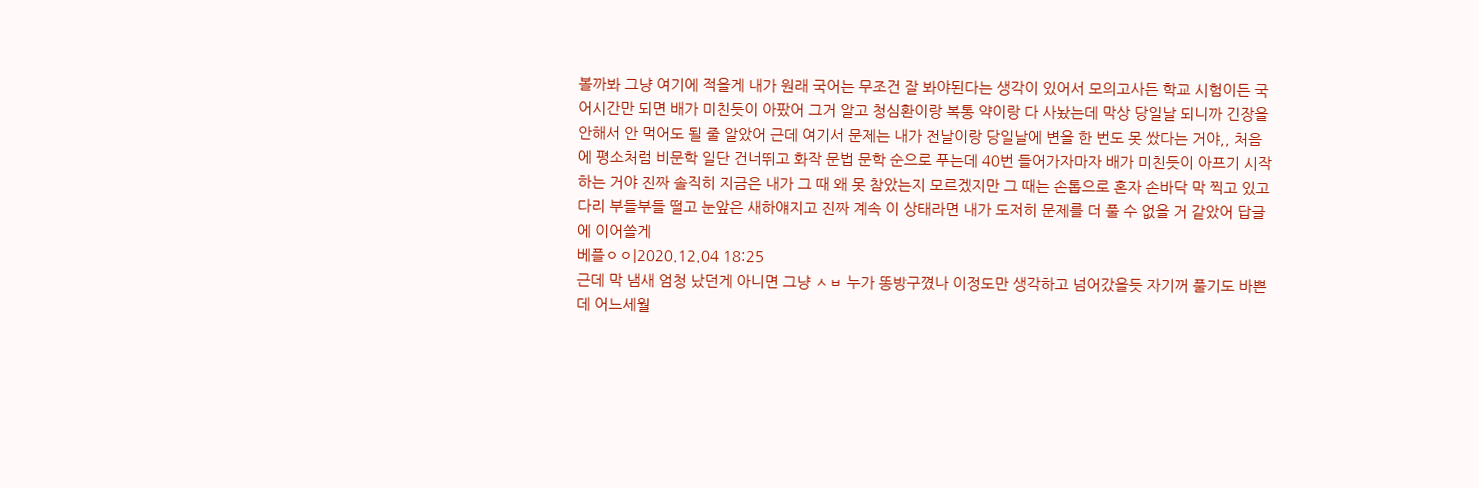볼까봐 그냥 여기에 적을게 내가 원래 국어는 무조건 잘 봐야된다는 생각이 있어서 모의고사든 학교 시험이든 국어시간만 되면 배가 미친듯이 아팠어 그거 알고 청심환이랑 복통 약이랑 다 사놨는데 막상 당일날 되니까 긴장을 안해서 안 먹어도 될 줄 알았어 근데 여기서 문제는 내가 전날이랑 당일날에 변을 한 번도 못 쌌다는 거야,, 처음에 평소처럼 비문학 일단 건너뛰고 화작 문법 문학 순으로 푸는데 40번 들어가자마자 배가 미친듯이 아프기 시작하는 거야 진짜 솔직히 지금은 내가 그 때 왜 못 참았는지 모르겠지만 그 때는 손톱으로 혼자 손바닥 막 찍고 있고 다리 부들부들 떨고 눈앞은 새하얘지고 진짜 계속 이 상태라면 내가 도저히 문제를 더 풀 수 없을 거 같았어 답글에 이어쓸게
베플ㅇㅇ|2020.12.04 18:25
근데 막 냄새 엄청 났던게 아니면 그냥 ㅅㅂ 누가 똥방구꼈나 이정도만 생각하고 넘어갔을듯 자기꺼 풀기도 바쁜데 어느세월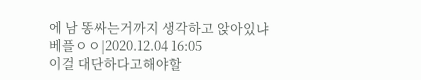에 남 똥싸는거까지 생각하고 앉아있냐
베플ㅇㅇ|2020.12.04 16:05
이걸 대단하다고해야할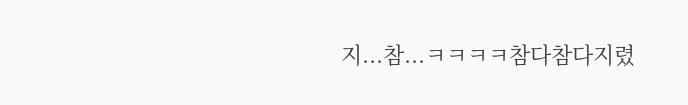지...참...ㅋㅋㅋㅋ참다참다지렸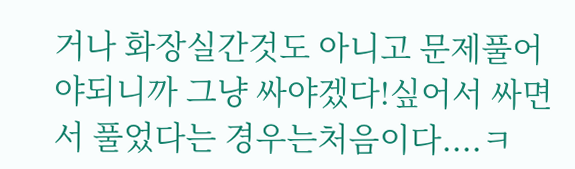거나 화장실간것도 아니고 문제풀어야되니까 그냥 싸야겠다!싶어서 싸면서 풀었다는 경우는처음이다....ㅋ